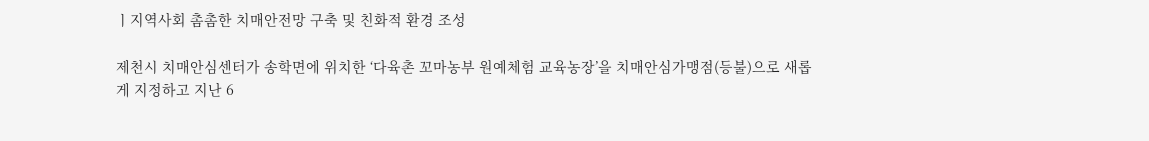ㅣ지역사회 촘촘한 치매안전망 구축 및 친화적 환경 조성

제천시 치매안심센터가 송학면에 위치한 ‘다육촌 꼬마농부 원예체험 교육농장’을 치매안심가맹점(등불)으로 새롭게 지정하고 지난 6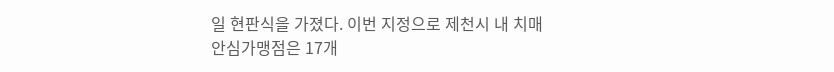일 현판식을 가졌다. 이번 지정으로 제천시 내 치매안심가맹점은 17개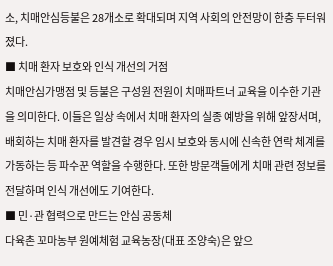소, 치매안심등불은 28개소로 확대되며 지역 사회의 안전망이 한층 두터워졌다.
■ 치매 환자 보호와 인식 개선의 거점
치매안심가맹점 및 등불은 구성원 전원이 치매파트너 교육을 이수한 기관을 의미한다. 이들은 일상 속에서 치매 환자의 실종 예방을 위해 앞장서며, 배회하는 치매 환자를 발견할 경우 임시 보호와 동시에 신속한 연락 체계를 가동하는 등 파수꾼 역할을 수행한다. 또한 방문객들에게 치매 관련 정보를 전달하며 인식 개선에도 기여한다.
■ 민·관 협력으로 만드는 안심 공동체
다육촌 꼬마농부 원예체험 교육농장(대표 조양숙)은 앞으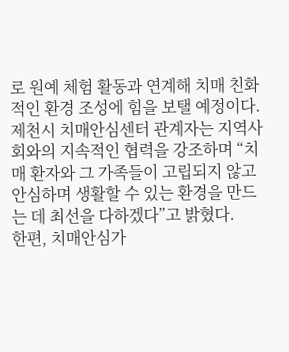로 원예 체험 활동과 연계해 치매 친화적인 환경 조성에 힘을 보탤 예정이다. 제천시 치매안심센터 관계자는 지역사회와의 지속적인 협력을 강조하며 “치매 환자와 그 가족들이 고립되지 않고 안심하며 생활할 수 있는 환경을 만드는 데 최선을 다하겠다”고 밝혔다.
한편, 치매안심가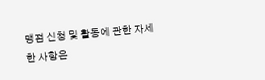맹점 신청 및 활동에 관한 자세한 사항은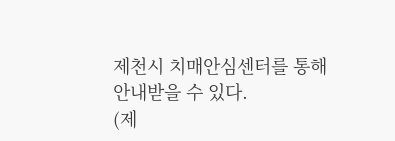제천시 치매안심센터를 통해 안내받을 수 있다.
(제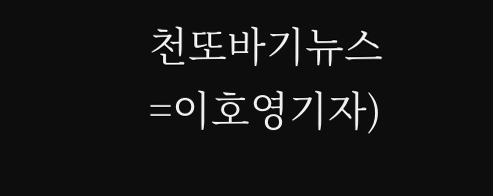천또바기뉴스=이호영기자)